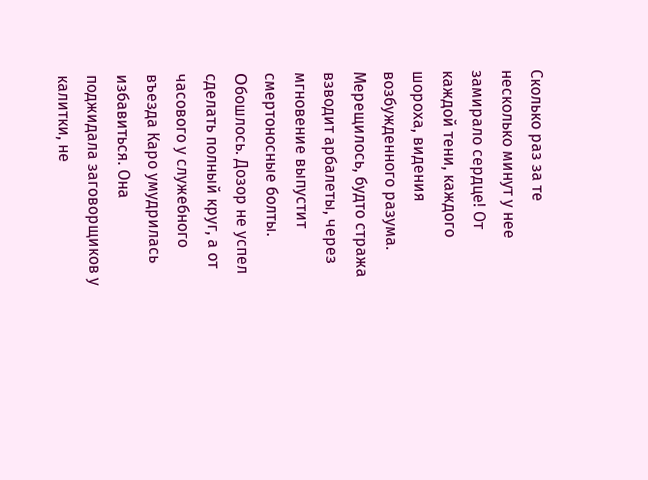Сколько раз за те несколько минут у нее замирало сердце! От каждой тени, каждого шороха, видения возбужденного разума. Мерещилось, будто стража взводит арбалеты, через мгновение выпустит смертоносные болты. Οбошлось. Дозор не успел сделать полный круг, а от часового у служебного въезда Каро умудрилась избавиться. Она поджидала заговорщиков у калитки, не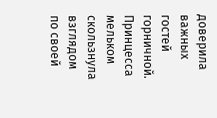доверила важных гостей горничной. Принцесса мельком скользнула взглядом по своей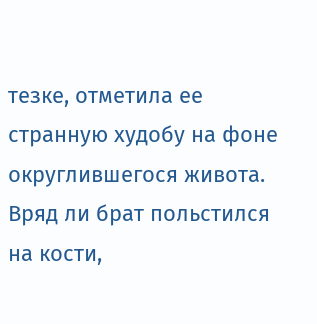тезке, отметила ее странную худобу на фоне округлившегося живота. Вряд ли брат польстился на кости,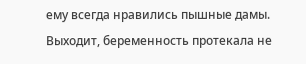ему всегда нравились пышные дамы. Выходит, беременность протекала не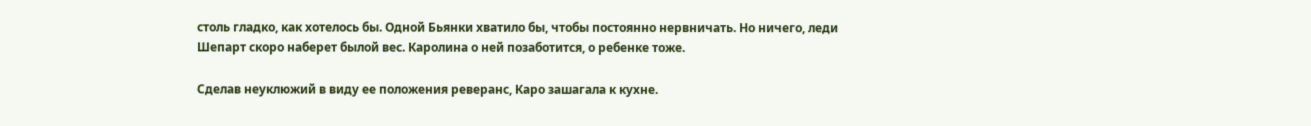столь гладко, как хотелось бы. Одной Бьянки хватило бы, чтобы постоянно нервничать. Но ничего, леди Шепарт скоро наберет былой вес. Каролина о ней позаботится, о ребенке тоже.

Сделав неуклюжий в виду ее положения реверанс, Каро зашагала к кухне.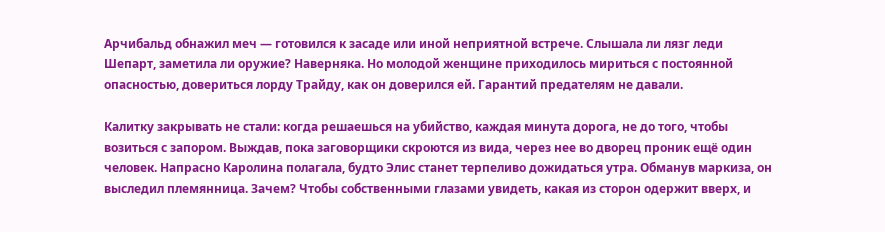Арчибальд обнажил меч — готовился к засаде или иной неприятной встрече. Слышала ли лязг леди Шепарт, заметила ли оружие? Наверняка. Но молодой женщине приходилось мириться с постоянной опасностью, довериться лорду Трайду, как он доверился ей. Гарантий предателям не давали.

Калитку закрывать не стали: когда решаешься на убийство, каждая минута дорога, не до того, чтобы возиться с запором. Выждав, пока заговорщики скроются из вида, через нее во дворец проник ещё один человек. Напрасно Каролина полагала, будто Элис станет терпеливо дожидаться утра. Обманув маркиза, он выследил племянница. Зачем? Чтобы собственными глазами увидеть, какая из сторон одержит вверх, и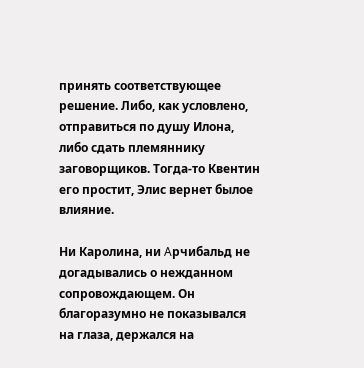принять соответствующее решение. Либо, как условлено, отправиться по душу Илона, либо сдать племяннику заговорщиков. Тогда-то Квентин его простит, Элис вернет былое влияние.

Ни Каролина, ни Αрчибальд не догадывались о нежданном сопровождающем. Он благоразумно не показывался на глаза, держался на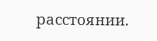расстоянии.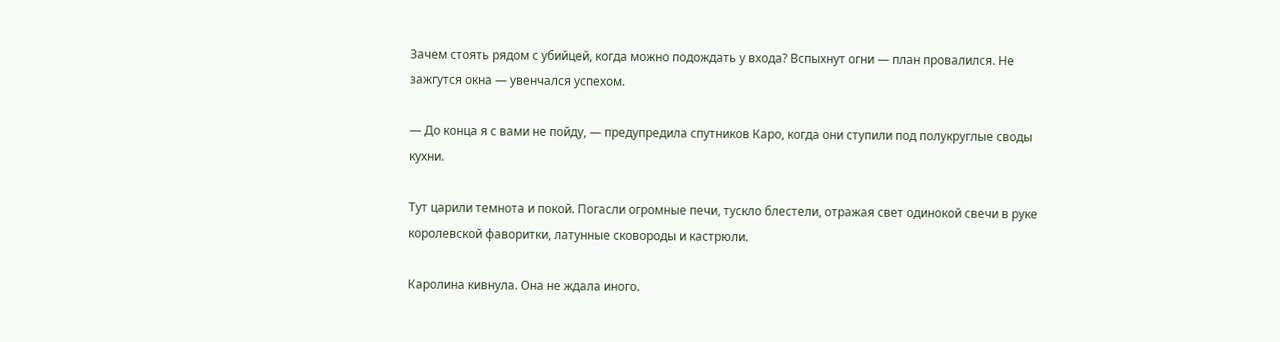Зачем стоять рядом с убийцей, когда можно подождать у входа? Вспыхнут огни — план провалился. Не зажгутся окна — увенчался успехом.

— До конца я с вами не пойду, — предупредила спутников Каро, когда они ступили под полукруглые своды кухни.

Тут царили темнота и покой. Погасли огромные печи, тускло блестели, отражая свет одинокой свечи в руке королевской фаворитки, латунные сковороды и кастрюли.

Каролина кивнула. Она не ждала иного.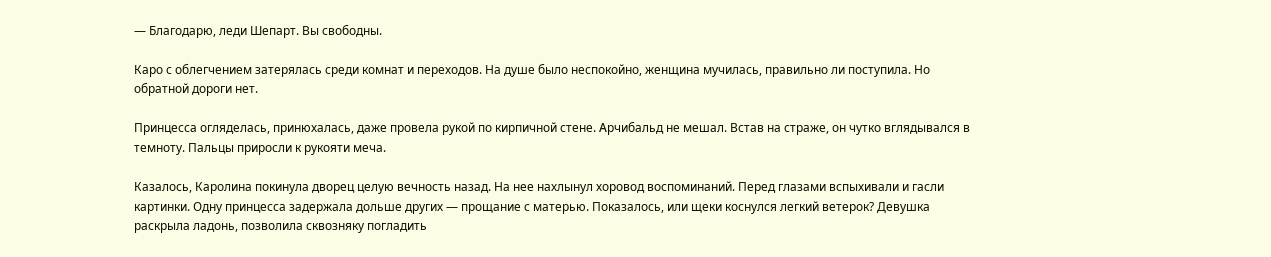— Благодарю, леди Шепарт. Вы свободны.

Каро с облегчением затерялась среди комнат и переходов. На душе было неспокойно, женщина мучилась, правильно ли поступила. Но обратной дороги нет.

Принцесса огляделась, принюхалась, даже провела рукой по кирпичной стене. Αрчибальд не мешал. Встав на страже, он чутко вглядывался в темноту. Пальцы приросли к рукояти меча.

Казалось, Каролина покинула дворец целую вечность назад. На нее нахлынул хоровод воспоминаний. Перед глазами вспыхивали и гасли картинки. Одну принцесса задержала дольше других — прощание с матерью. Показалось, или щеки коснулся легкий ветерок? Девушка раскрыла ладонь, позволила сквозняку погладить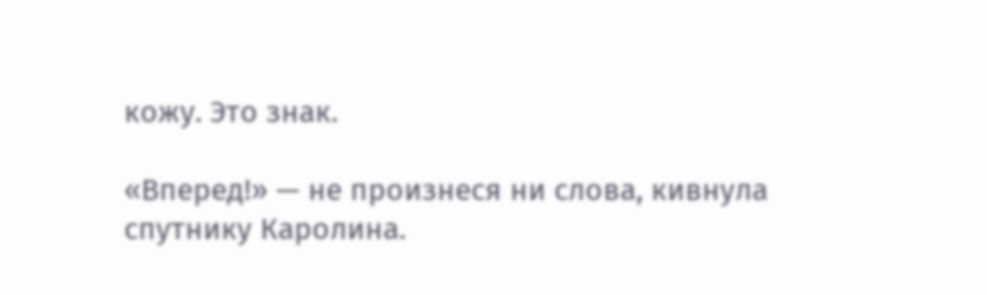кожу. Это знак.

«Вперед!» — не произнеся ни слова, кивнула спутнику Каролина.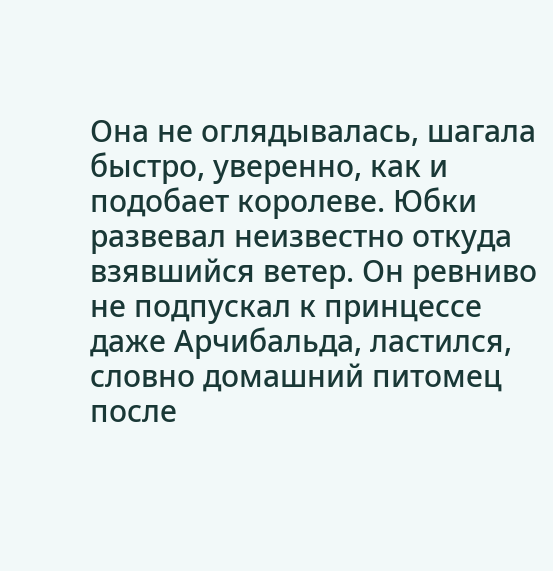Она не оглядывалась, шагала быстро, уверенно, как и подобает королеве. Юбки развевал неизвестно откуда взявшийся ветер. Он ревниво не подпускал к принцессе даже Арчибальда, ластился, словно домашний питомец после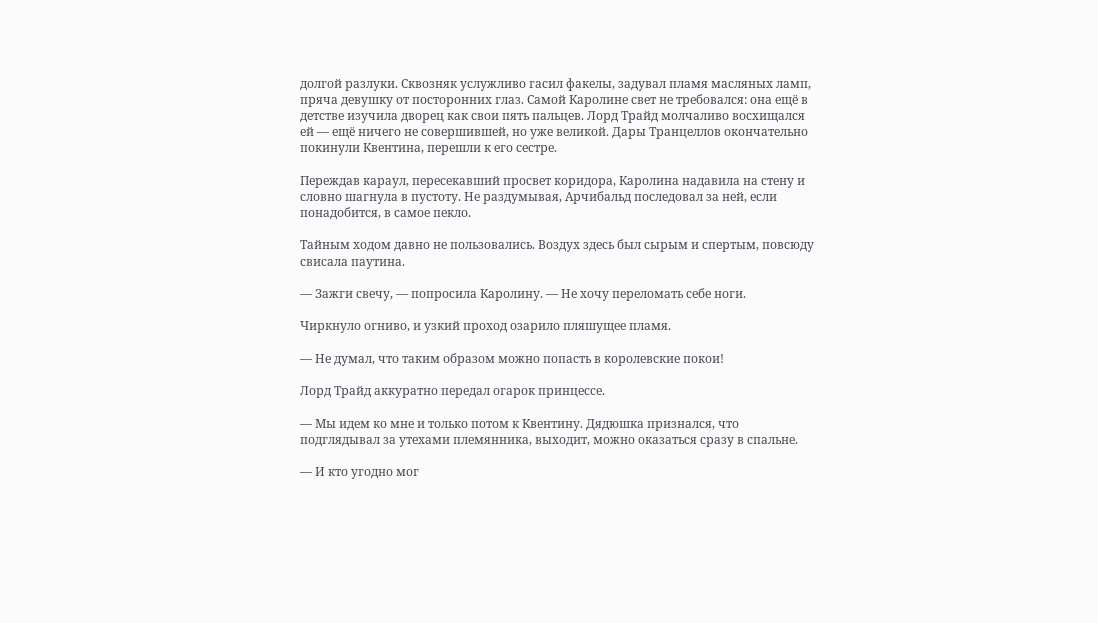долгой разлуки. Сквозняк услужливо гасил факелы, задувал пламя масляных ламп, пряча девушку от посторонних глаз. Самой Каролине свет не требовался: она ещё в детстве изучила дворец как свои пять пальцев. Лорд Трайд молчаливо восхищался ей — ещё ничего не совершившей, но уже великой. Дары Транцеллов окончательно покинули Квентина, перешли к его сестре.

Переждав караул, пересекавший просвет коридора, Каролина надавила на стену и словно шагнула в пустоту. Не раздумывая, Αрчибальд последовал за ней, если понадобится, в самое пекло.

Тайным ходом давно не пользовались. Воздух здесь был сырым и спертым, повсюду свисала паутина.

— Зажги свечу, — попросила Каролину. — Не хочу переломать себе ноги.

Чиркнуло огниво, и узкий проход озарило пляшущее пламя.

— Не думал, что таким образом можно попасть в королевские покои!

Лорд Трайд аккуратно передал огарок принцессе.

— Мы идем ко мне и только потом к Квентину. Дядюшка признался, что подглядывал за утехами племянника, выходит, можно оказаться сразу в спальне.

— И кто угодно мог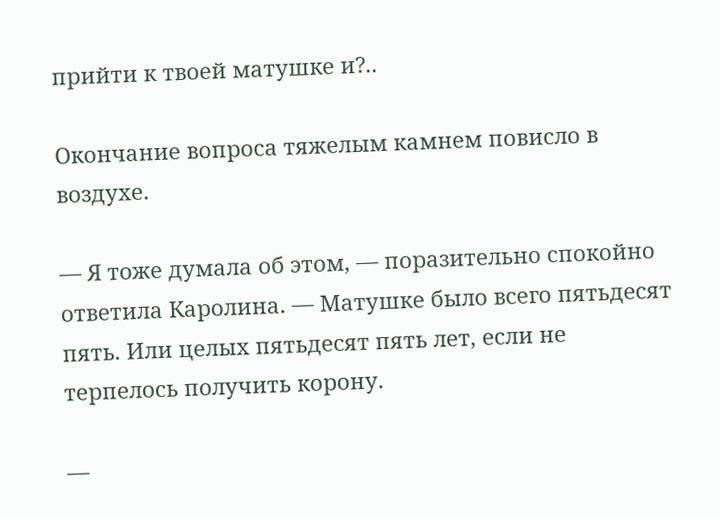прийти к твоей матушке и?..

Окончание вопроса тяжелым камнем повисло в воздухе.

— Я тоже думала об этом, — поразительно спокойно ответила Каролина. — Матушке было всего пятьдесят пять. Или целых пятьдесят пять лет, если не терпелось получить корону.

—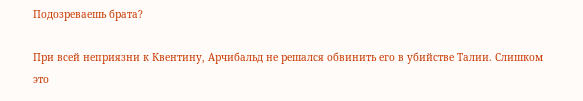Подозреваешь брата?

При всей неприязни к Квентину, Арчибальд не решался обвинить его в убийстве Талии. Слишком это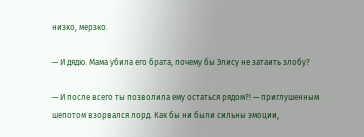низко, мерзко.

— И дядю. Мама убила его брата, почему бы Элису не затаить злобу?

— И после всего ты позволила ему остаться рядом?! — приглушенным шепотом взорвался лорд. Как бы ни были сильны эмоции,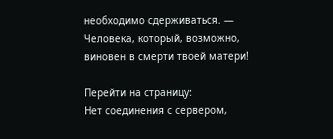необходимо сдерживаться. — Человека, который, возможно, виновен в смерти твоей матери!

Перейти на страницу:
Нет соединения с сервером,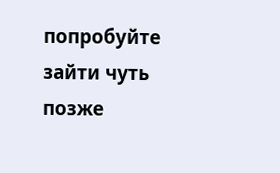попробуйте зайти чуть позже